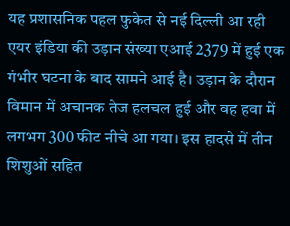यह प्रशासनिक पहल फुकेत से नई दिल्ली आ रही एयर इंडिया की उड़ान संख्या एआई 2379 में हुई एक गंभीर घटना के बाद सामने आई है। उड़ान के दौरान विमान में अचानक तेज हलचल हुई और वह हवा में लगभग 300 फीट नीचे आ गया। इस हादसे में तीन शिशुओं सहित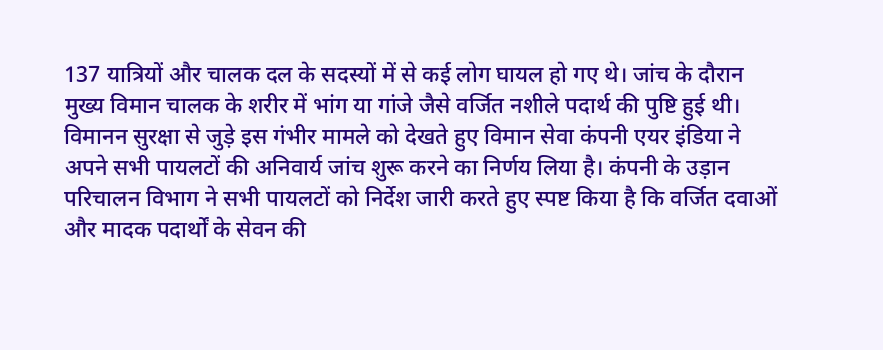137 यात्रियों और चालक दल के सदस्यों में से कई लोग घायल हो गए थे। जांच के दौरान मुख्य विमान चालक के शरीर में भांग या गांजे जैसे वर्जित नशीले पदार्थ की पुष्टि हुई थी।
विमानन सुरक्षा से जुड़े इस गंभीर मामले को देखते हुए विमान सेवा कंपनी एयर इंडिया ने अपने सभी पायलटों की अनिवार्य जांच शुरू करने का निर्णय लिया है। कंपनी के उड़ान परिचालन विभाग ने सभी पायलटों को निर्देश जारी करते हुए स्पष्ट किया है कि वर्जित दवाओं और मादक पदार्थों के सेवन की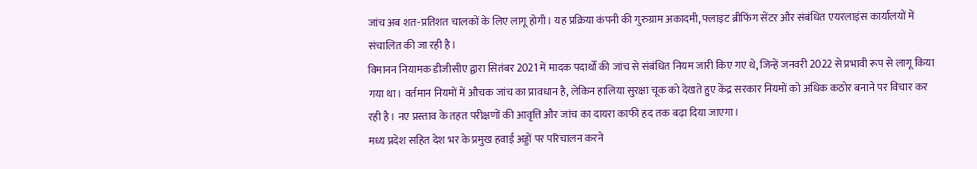जांच अब शत-प्रतिशत चालकों के लिए लागू होगी। यह प्रक्रिया कंपनी की गुरुग्राम अकादमी, फ्लाइट ब्रीफिंग सेंटर और संबंधित एयरलाइंस कार्यालयों में संचालित की जा रही है।
विमानन नियामक डीजीसीए द्वारा सितंबर 2021 में मादक पदार्थों की जांच से संबंधित नियम जारी किए गए थे, जिन्हें जनवरी 2022 से प्रभावी रूप से लागू किया गया था। वर्तमान नियमों में औचक जांच का प्रावधान है, लेकिन हालिया सुरक्षा चूक को देखते हुए केंद्र सरकार नियमों को अधिक कठोर बनाने पर विचार कर रही है। नए प्रस्ताव के तहत परीक्षणों की आवृत्ति और जांच का दायरा काफी हद तक बढ़ा दिया जाएगा।
मध्य प्रदेश सहित देश भर के प्रमुख हवाई अड्डों पर परिचालन करने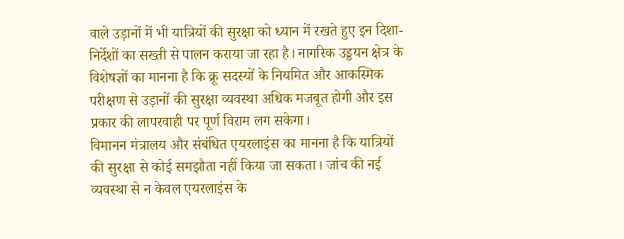वाले उड़ानों में भी यात्रियों की सुरक्षा को ध्यान में रखते हुए इन दिशा-निर्देशों का सख्ती से पालन कराया जा रहा है। नागरिक उड्डयन क्षेत्र के विशेषज्ञों का मानना है कि क्रू सदस्यों के नियमित और आकस्मिक परीक्षण से उड़ानों की सुरक्षा व्यवस्था अधिक मजबूत होगी और इस प्रकार की लापरवाही पर पूर्ण विराम लग सकेगा।
विमानन मंत्रालय और संबंधित एयरलाइंस का मानना है कि यात्रियों की सुरक्षा से कोई समझौता नहीं किया जा सकता। जांच की नई व्यवस्था से न केवल एयरलाइंस के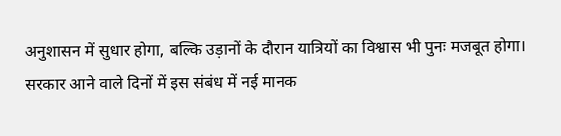अनुशासन में सुधार होगा, बल्कि उड़ानों के दौरान यात्रियों का विश्वास भी पुनः मजबूत होगा। सरकार आने वाले दिनों में इस संबंध में नई मानक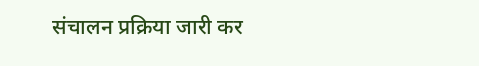संचालन प्रक्रिया जारी कर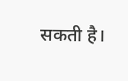सकती है।